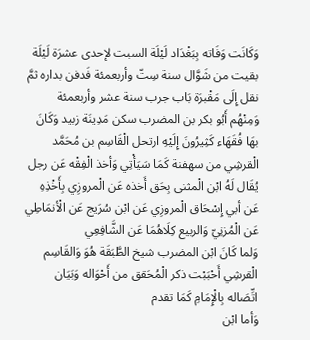وَكَانَت وَفَاته بِبَغْدَاد لَيْلَة السبت لإحدى عشرَة لَيْلَة بقيت من شَوَّال سنة سِتّ وأربعمئة فَدفن بداره ثمَّ نقل إِلَى مَقْبرَة بَاب جرب سنة عشر وأربعمئة
وَمِنْهُم أَبُو بكر بن المضرب سكن مَدِينَة زبيد وَكَانَ بهَا فُقَهَاء كَثِيرُونَ إِلَيْهِ ارتحل الْقَاسِم بن مُحَمَّد الْقرشِي من سهفنة كَمَا سَيَأْتِي وَأخذ الْفِقْه عَن رجل يُقَال لَهُ ابْن الْمثنى بِحَق أَخذه عَن الْمروزِي بِأَخْذِهِ عَن أبي إِسْحَاق الْمروزِي عَن ابْن سُرَيج عَن الْأنمَاطِي عَن الْمُزنِيّ وَالربيع كِلَاهُمَا عَن الشَّافِعِي
وَلما كَانَ ابْن المضرب شيخ الطَّبَقَة هُوَ وَالقَاسِم الْقرشِي أَحْبَبْت ذكر الْمُحَقق من أَحْوَاله وَبَيَان اتِّصَاله بِالْإِمَامِ كَمَا تقدم
وَأما ابْن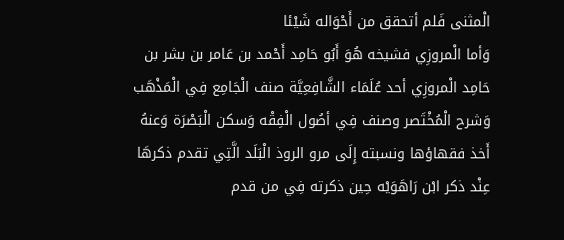الْمثنى فَلم أتحقق من أَحْوَاله شَيْئا
وَأما الْمروزِي فشيخه هُوَ أَبُو حَامِد أَحْمد بن عَامر بن بشر بن حَامِد الْمروزِي أحد عُلَمَاء الشَّافِعِيَّة صنف الْجَامِع فِي الْمَذْهَب وَشرح الْمُخْتَصر وصنف فِي أصُول الْفِقْه وَسكن الْبَصْرَة وَعنهُ أَخذ فقهاؤها ونسبته إِلَى مرو الروذ الْبَلَد الَّتِي تقدم ذكرهَا عِنْد ذكر ابْن رَاهَوَيْه حِين ذكرته فِي من قدم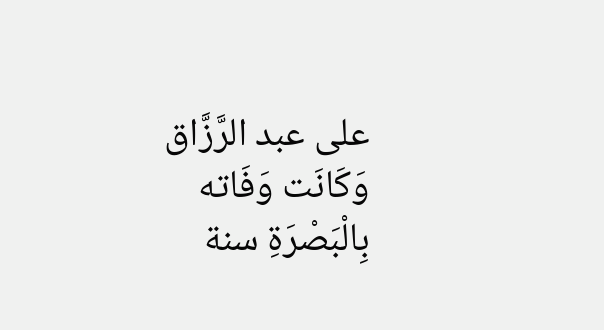على عبد الرَّزَّاق وَكَانَت وَفَاته بِالْبَصْرَةِ سنة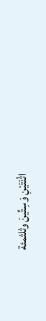اثْنَتَيْنِ وَسِتِّينَ وثلثمئة